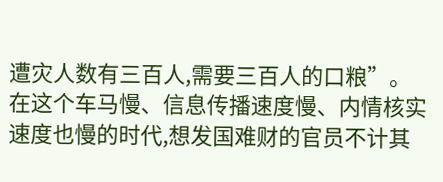遭灾人数有三百人,需要三百人的口粮”。
在这个车马慢、信息传播速度慢、内情核实速度也慢的时代,想发国难财的官员不计其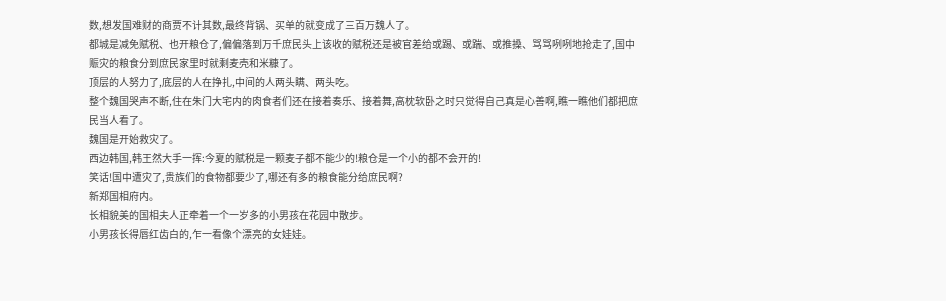数,想发国难财的商贾不计其数,最终背锅、买单的就变成了三百万魏人了。
都城是减免赋税、也开粮仓了,偏偏落到万千庶民头上该收的赋税还是被官差给或踢、或踹、或推搡、骂骂咧咧地抢走了,国中赈灾的粮食分到庶民家里时就剩麦壳和米糠了。
顶层的人努力了,底层的人在挣扎,中间的人两头瞒、两头吃。
整个魏国哭声不断,住在朱门大宅内的肉食者们还在接着奏乐、接着舞,高枕软卧之时只觉得自己真是心善啊,瞧一瞧他们都把庶民当人看了。
魏国是开始救灾了。
西边韩国,韩王然大手一挥:今夏的赋税是一颗麦子都不能少的!粮仓是一个小的都不会开的!
笑话!国中遭灾了,贵族们的食物都要少了,哪还有多的粮食能分给庶民啊?
新郑国相府内。
长相貌美的国相夫人正牵着一个一岁多的小男孩在花园中散步。
小男孩长得唇红齿白的,乍一看像个漂亮的女娃娃。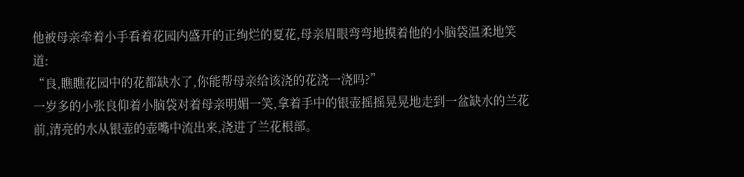他被母亲牵着小手看着花园内盛开的正绚烂的夏花,母亲眉眼弯弯地摸着他的小脑袋温柔地笑道:
“良,瞧瞧花园中的花都缺水了,你能帮母亲给该浇的花浇一浇吗?”
一岁多的小张良仰着小脑袋对着母亲明媚一笑,拿着手中的银壶摇摇晃晃地走到一盆缺水的兰花前,清亮的水从银壶的壶嘴中流出来,浇进了兰花根部。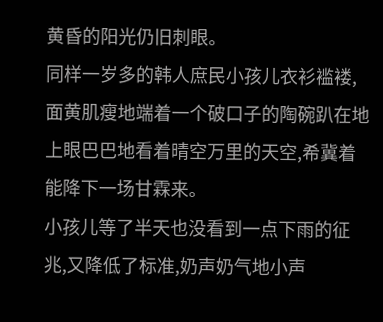黄昏的阳光仍旧刺眼。
同样一岁多的韩人庶民小孩儿衣衫褴褛,面黄肌瘦地端着一个破口子的陶碗趴在地上眼巴巴地看着晴空万里的天空,希冀着能降下一场甘霖来。
小孩儿等了半天也没看到一点下雨的征兆,又降低了标准,奶声奶气地小声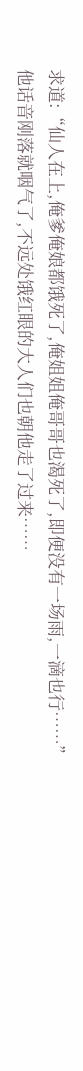求道:“仙人在上,俺爹俺娘都饿死了,俺姐姐俺哥哥也渴死了,即便没有一场雨,一滴也行……”
他话音刚落就咽气了,不远处饿红眼的大人们也朝他走了过来……